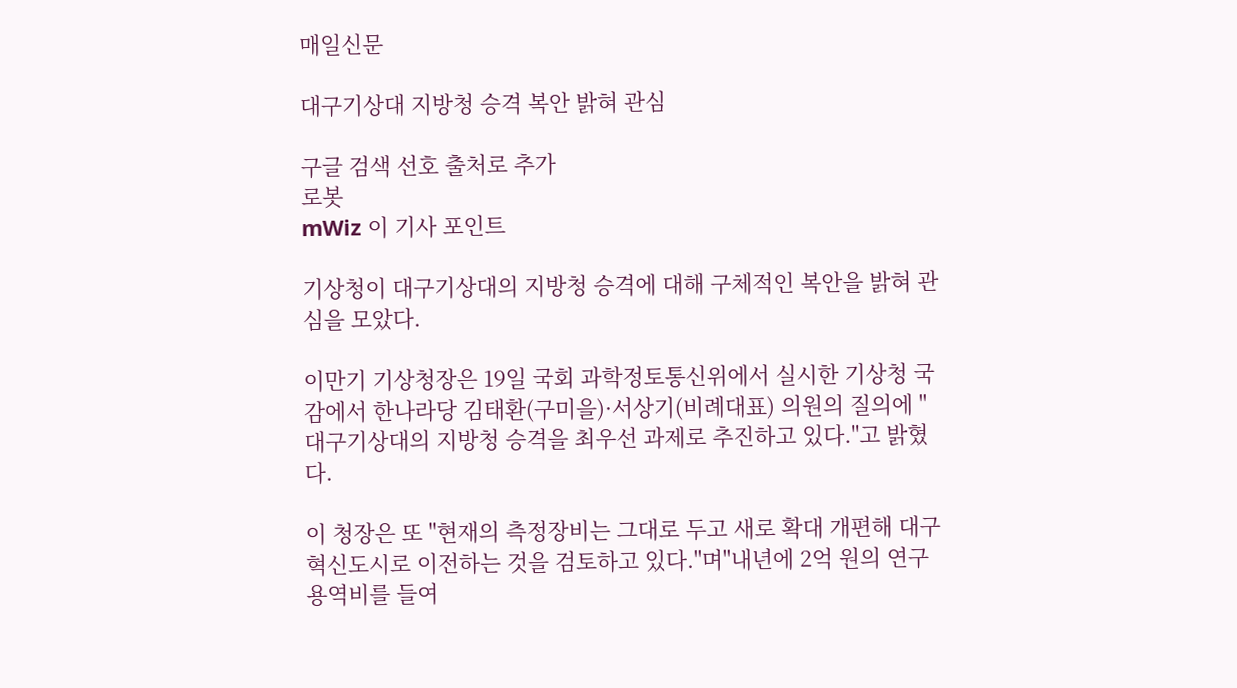매일신문

대구기상대 지방청 승격 복안 밝혀 관심

구글 검색 선호 출처로 추가
로봇
mWiz 이 기사 포인트

기상청이 대구기상대의 지방청 승격에 대해 구체적인 복안을 밝혀 관심을 모았다.

이만기 기상청장은 19일 국회 과학정토통신위에서 실시한 기상청 국감에서 한나라당 김태환(구미을)·서상기(비례대표) 의원의 질의에 "대구기상대의 지방청 승격을 최우선 과제로 추진하고 있다."고 밝혔다.

이 청장은 또 "현재의 측정장비는 그대로 두고 새로 확대 개편해 대구혁신도시로 이전하는 것을 검토하고 있다."며"내년에 2억 원의 연구 용역비를 들여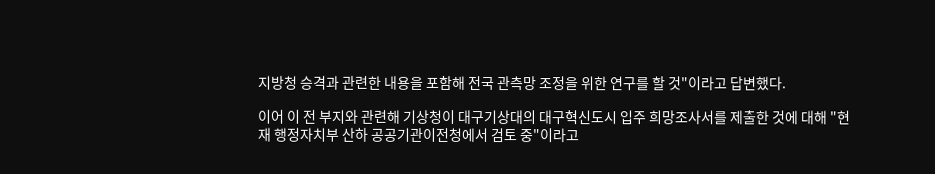지방청 승격과 관련한 내용을 포함해 전국 관측망 조정을 위한 연구를 할 것"이라고 답변했다.

이어 이 전 부지와 관련해 기상청이 대구기상대의 대구혁신도시 입주 희망조사서를 제출한 것에 대해 "현재 행정자치부 산하 공공기관이전청에서 검토 중"이라고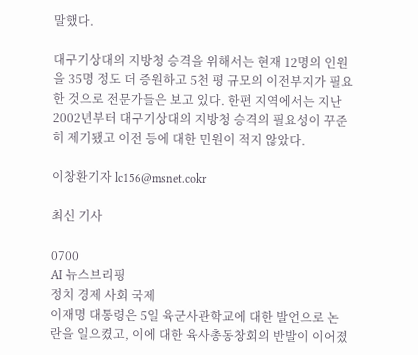말했다.

대구기상대의 지방청 승격을 위해서는 현재 12명의 인원을 35명 정도 더 증원하고 5천 평 규모의 이전부지가 필요한 것으로 전문가들은 보고 있다. 한편 지역에서는 지난 2002년부터 대구기상대의 지방청 승격의 필요성이 꾸준히 제기됐고 이전 등에 대한 민원이 적지 않았다.

이창환기자 lc156@msnet.cokr

최신 기사

0700
AI 뉴스브리핑
정치 경제 사회 국제
이재명 대통령은 5일 육군사관학교에 대한 발언으로 논란을 일으켰고, 이에 대한 육사총동창회의 반발이 이어졌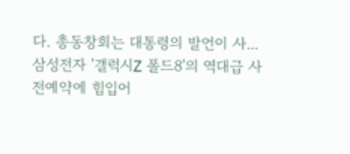다. 총동창회는 대통령의 발언이 사...
삼성전자 '갤럭시Z 폴드8'의 역대급 사전예약에 힘입어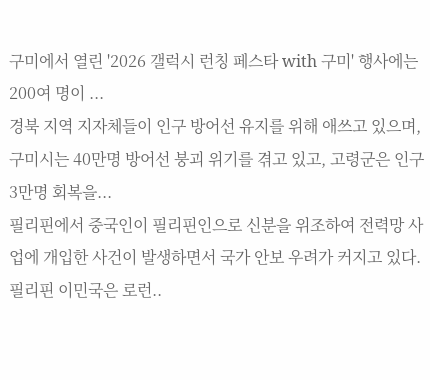구미에서 열린 '2026 갤럭시 런칭 페스타 with 구미' 행사에는 200여 명이 ...
경북 지역 지자체들이 인구 방어선 유지를 위해 애쓰고 있으며, 구미시는 40만명 방어선 붕괴 위기를 겪고 있고, 고령군은 인구 3만명 회복을...
필리핀에서 중국인이 필리핀인으로 신분을 위조하여 전력망 사업에 개입한 사건이 발생하면서 국가 안보 우려가 커지고 있다. 필리핀 이민국은 로런..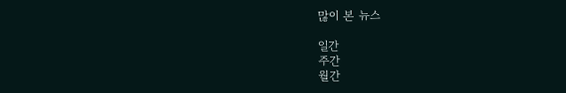많이 본 뉴스

일간
주간
월간